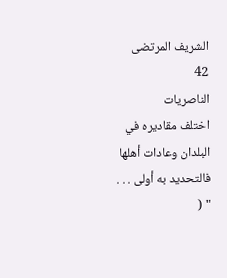الشريف المرتضى
42
الناصريات
اختلف مقاديره في البلدان وعادات أهلها فالتحديد به أولى . . . " (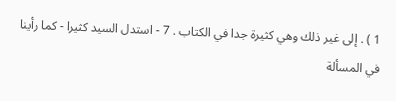1 ) . إلى غير ذلك وهي كثيرة جدا في الكتاب . 7 - استدل السيد كثيرا - كما رأينا في المسألة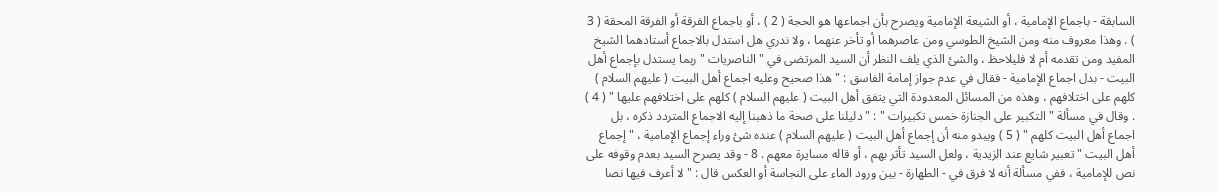السابقة - باجماع الإمامية ، أو الشيعة الإمامية ويصرح بأن اجماعها هو الحجة ( 2 ) ، أو باجماع الفرقة أو الفرقة المحقة ( 3 ) . وهذا معروف منه ومن الشيخ الطوسي ومن عاصرهما أو تأخر عنهما ، ولا ندري هل استدل بالاجماع أستادهما الشيخ المفيد ومن تقدمه أم لا فليلاحظ ، والشئ الذي يلف النظر أن السيد المرتضى في " الناصريات " ربما يستدل بإجماع أهل البيت - بدل اجماع الإمامية - فقال في عدم جواز إمامة الفاسق : " هذا صحيح وعليه اجماع أهل البيت ( عليهم السلام ) كلهم على اختلافهم ، وهذه من المسائل المعدودة التي يتفق أهل البيت ( عليهم السلام ) كلهم على اختلافهم عليها " ( 4 ) . وقال في مسألة " التكبير على الجنازة خمس تكبيرات " : " دليلنا على صحة ما ذهبنا إليه الاجماع المتردد ذكره ، بل اجماع أهل البيت كلهم " ( 5 ) ويبدو منه أن إجماع أهل البيت ( عليهم السلام ) عنده شئ وراء إجماع الإمامية ، " إجماع أهل البيت " تعبير شايع عند الزيدية ، ولعل السيد تأثر بهم ، أو قاله مسايرة معهم . 8 - وقد يصرح السيد بعدم وقوفه على نص للإمامية ، ففي مسألة أنه لا فرق في - الطهارة - بين ورود الماء على النجاسة أو العكس قال : " لا أعرف فيها نصا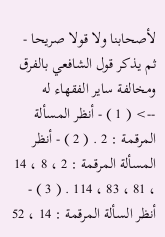لأصحابنا ولا قولا صريحا - ثم يذكر قول الشافعي بالفرق ومخالفة ساير الفقهاء له
--> ( 1 ) - أنظر المسألة المرقمة : 2 . ( 2 ) - أنظر المسألة المرقمة : 2 ، 8 ، 14 ، 81 ، 83 ، 114 . ( 3 ) - أنظر السألة المرقمة : 14 ، 52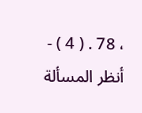، 78 . ( 4 ) - أنظر المسألة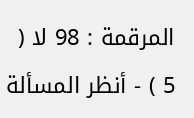المرقمة : 98 لا ( 5 ) - أنظر المسألة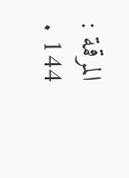المرقمة : 144 .